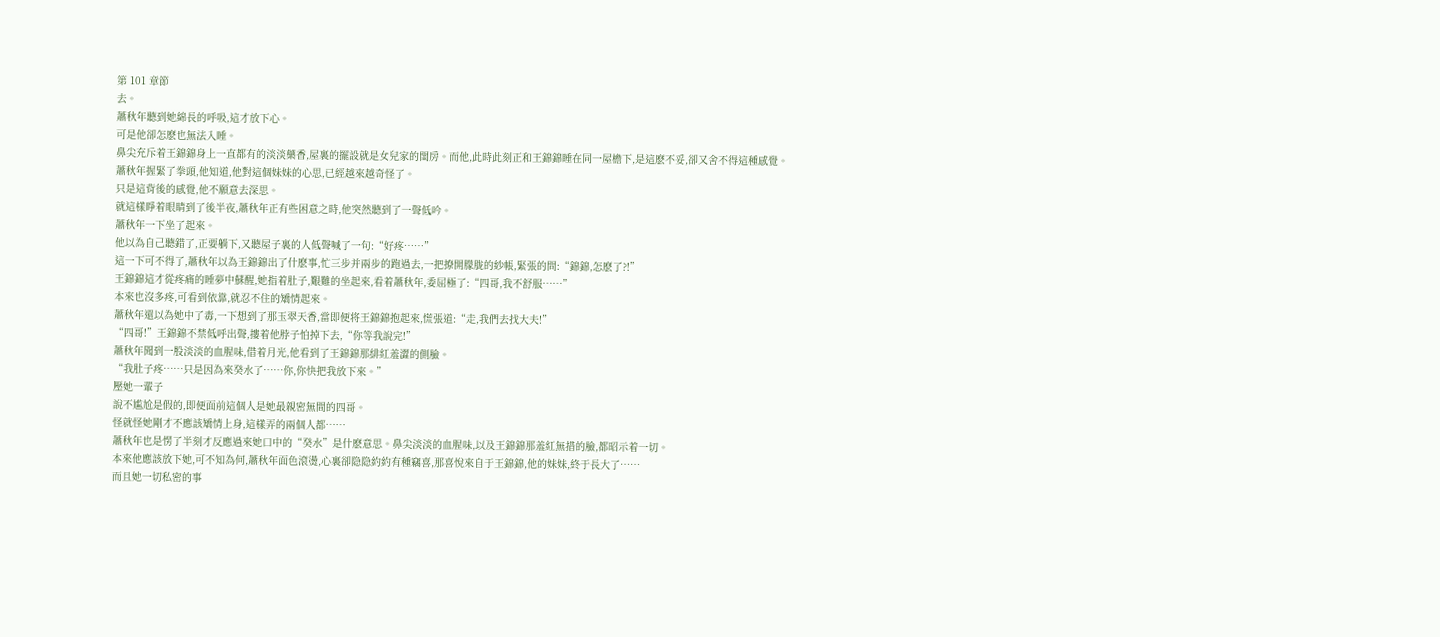第 101 章節
去。
蕭秋年聽到她綿長的呼吸,這才放下心。
可是他卻怎麽也無法入睡。
鼻尖充斥着王錦錦身上一直都有的淡淡藥香,屋裏的擺設就是女兒家的閨房。而他,此時此刻正和王錦錦睡在同一屋檐下,是這麽不妥,卻又舍不得這種感覺。
蕭秋年握緊了拳頭,他知道,他對這個妹妹的心思,已經越來越奇怪了。
只是這背後的感覺,他不願意去深思。
就這樣睜着眼睛到了後半夜,蕭秋年正有些困意之時,他突然聽到了一聲低吟。
蕭秋年一下坐了起來。
他以為自己聽錯了,正要躺下,又聽屋子裏的人低聲喊了一句:“好疼……”
這一下可不得了,蕭秋年以為王錦錦出了什麽事,忙三步并兩步的跑過去,一把撩開朦胧的紗帳,緊張的問:“錦錦,怎麽了?!”
王錦錦這才從疼痛的睡夢中蘇醒,她指着肚子,艱難的坐起來,看着蕭秋年,委屈極了:“四哥,我不舒服……”
本來也沒多疼,可看到依靠,就忍不住的矯情起來。
蕭秋年還以為她中了毒,一下想到了那玉翠天香,當即便将王錦錦抱起來,慌張道:“走,我們去找大夫!”
“四哥!”王錦錦不禁低呼出聲,摟着他脖子怕掉下去,“你等我說完!”
蕭秋年聞到一股淡淡的血腥味,借着月光,他看到了王錦錦那緋紅羞澀的側臉。
“我肚子疼……只是因為來癸水了……你,你快把我放下來。”
壓她一輩子
說不尴尬是假的,即便面前這個人是她最親密無間的四哥。
怪就怪她剛才不應該矯情上身,這樣弄的兩個人都……
蕭秋年也是愣了半刻才反應過來她口中的“癸水”是什麽意思。鼻尖淡淡的血腥味,以及王錦錦那羞紅無措的臉,都昭示着一切。
本來他應該放下她,可不知為何,蕭秋年面色滾燙,心裏卻隐隐約約有種竊喜,那喜悅來自于王錦錦,他的妹妹,終于長大了……
而且她一切私密的事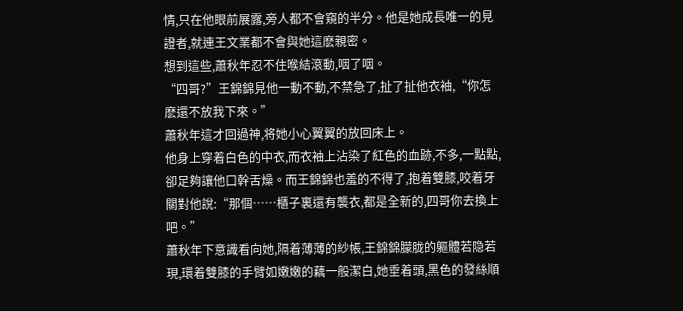情,只在他眼前展露,旁人都不會窺的半分。他是她成長唯一的見證者,就連王文業都不會與她這麽親密。
想到這些,蕭秋年忍不住喉結滾動,咽了咽。
“四哥?”王錦錦見他一動不動,不禁急了,扯了扯他衣袖,“你怎麽還不放我下來。”
蕭秋年這才回過神,将她小心翼翼的放回床上。
他身上穿着白色的中衣,而衣袖上沾染了紅色的血跡,不多,一點點,卻足夠讓他口幹舌燥。而王錦錦也羞的不得了,抱着雙膝,咬着牙關對他說:“那個……櫃子裏還有襲衣,都是全新的,四哥你去換上吧。”
蕭秋年下意識看向她,隔着薄薄的紗帳,王錦錦朦胧的軀體若隐若現,環着雙膝的手臂如嫩嫩的藕一般潔白,她垂着頭,黑色的發絲順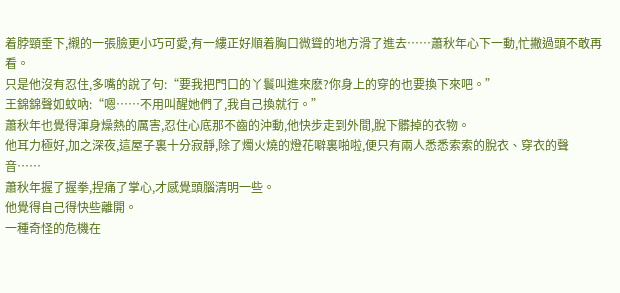着脖頸垂下,襯的一張臉更小巧可愛,有一縷正好順着胸口微聳的地方滑了進去……蕭秋年心下一動,忙撇過頭不敢再看。
只是他沒有忍住,多嘴的說了句:“要我把門口的丫鬟叫進來麽?你身上的穿的也要換下來吧。”
王錦錦聲如蚊吶:“嗯……不用叫醒她們了,我自己換就行。”
蕭秋年也覺得渾身燥熱的厲害,忍住心底那不齒的沖動,他快步走到外間,脫下髒掉的衣物。
他耳力極好,加之深夜,這屋子裏十分寂靜,除了燭火燒的燈花噼裏啪啦,便只有兩人悉悉索索的脫衣、穿衣的聲音……
蕭秋年握了握拳,捏痛了掌心,才感覺頭腦清明一些。
他覺得自己得快些離開。
一種奇怪的危機在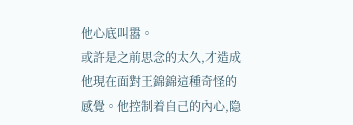他心底叫嚣。
或許是之前思念的太久,才造成他現在面對王錦錦這種奇怪的感覺。他控制着自己的內心,隐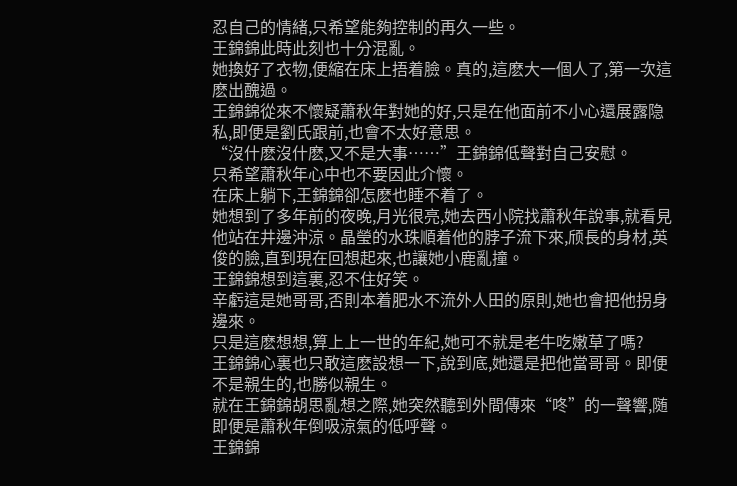忍自己的情緒,只希望能夠控制的再久一些。
王錦錦此時此刻也十分混亂。
她換好了衣物,便縮在床上捂着臉。真的,這麽大一個人了,第一次這麽出醜過。
王錦錦從來不懷疑蕭秋年對她的好,只是在他面前不小心還展露隐私,即便是劉氏跟前,也會不太好意思。
“沒什麽沒什麽,又不是大事……”王錦錦低聲對自己安慰。
只希望蕭秋年心中也不要因此介懷。
在床上躺下,王錦錦卻怎麽也睡不着了。
她想到了多年前的夜晚,月光很亮,她去西小院找蕭秋年說事,就看見他站在井邊沖涼。晶瑩的水珠順着他的脖子流下來,颀長的身材,英俊的臉,直到現在回想起來,也讓她小鹿亂撞。
王錦錦想到這裏,忍不住好笑。
辛虧這是她哥哥,否則本着肥水不流外人田的原則,她也會把他拐身邊來。
只是這麽想想,算上上一世的年紀,她可不就是老牛吃嫩草了嗎?
王錦錦心裏也只敢這麽設想一下,說到底,她還是把他當哥哥。即便不是親生的,也勝似親生。
就在王錦錦胡思亂想之際,她突然聽到外間傳來“咚”的一聲響,随即便是蕭秋年倒吸涼氣的低呼聲。
王錦錦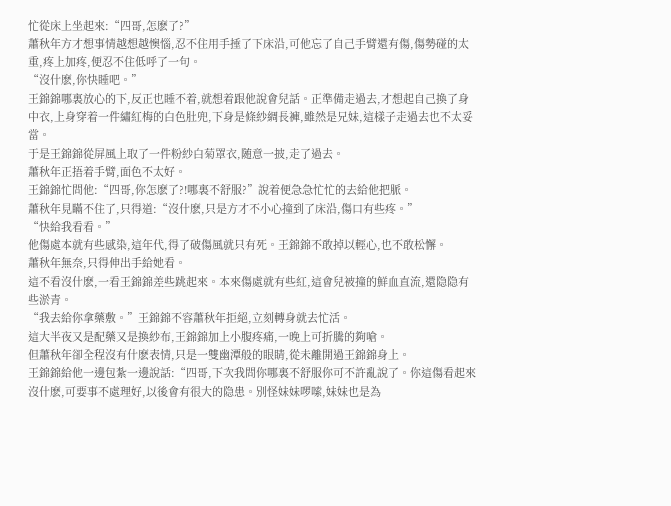忙從床上坐起來:“四哥,怎麽了?”
蕭秋年方才想事情越想越懊惱,忍不住用手捶了下床沿,可他忘了自己手臂還有傷,傷勢碰的太重,疼上加疼,便忍不住低呼了一句。
“沒什麽,你快睡吧。”
王錦錦哪裏放心的下,反正也睡不着,就想着跟他說會兒話。正準備走過去,才想起自己換了身中衣,上身穿着一件繡紅梅的白色肚兜,下身是條紗綢長褲,雖然是兄妹,這樣子走過去也不太妥當。
于是王錦錦從屏風上取了一件粉紗白菊罩衣,随意一披,走了過去。
蕭秋年正捂着手臂,面色不太好。
王錦錦忙問他:“四哥,你怎麽了?!哪裏不舒服?”說着便急急忙忙的去給他把脈。
蕭秋年見瞞不住了,只得道:“沒什麽,只是方才不小心撞到了床沿,傷口有些疼。”
“快給我看看。”
他傷處本就有些感染,這年代,得了破傷風就只有死。王錦錦不敢掉以輕心,也不敢松懈。
蕭秋年無奈,只得伸出手給她看。
這不看沒什麽,一看王錦錦差些跳起來。本來傷處就有些紅,這會兒被撞的鮮血直流,還隐隐有些淤青。
“我去給你拿藥敷。”王錦錦不容蕭秋年拒絕,立刻轉身就去忙活。
這大半夜又是配藥又是換紗布,王錦錦加上小腹疼痛,一晚上可折騰的夠嗆。
但蕭秋年卻全程沒有什麽表情,只是一雙幽潭般的眼睛,從未離開過王錦錦身上。
王錦錦給他一邊包紮一邊說話:“四哥,下次我問你哪裏不舒服你可不許亂說了。你這傷看起來沒什麽,可要事不處理好,以後會有很大的隐患。別怪妹妹啰嗦,妹妹也是為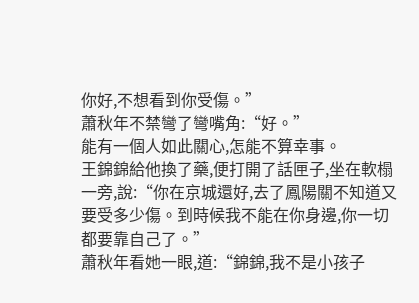你好,不想看到你受傷。”
蕭秋年不禁彎了彎嘴角:“好。”
能有一個人如此關心,怎能不算幸事。
王錦錦給他換了藥,便打開了話匣子,坐在軟榻一旁,說:“你在京城還好,去了鳳陽關不知道又要受多少傷。到時候我不能在你身邊,你一切都要靠自己了。”
蕭秋年看她一眼,道:“錦錦,我不是小孩子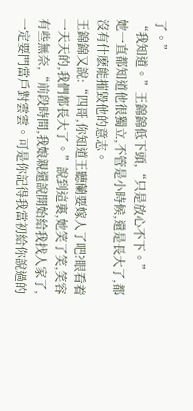了。”
“我知道。”王錦錦低下頭,“只是放心不下。”
她一直都知道他很獨立,不管是小時候,還是長大了,都沒有什麽能摧毀他的意志。
王錦錦又說:“四哥,你知道王聽蘭要嫁人了吧?眼看着一天天的,我們都長大了。”說到這裏,她笑了笑,笑容有些無奈,“前段時間,我娘親還說開始給我找人家了,一定要門當戶對雲雲。可是你記得我當初給你說過的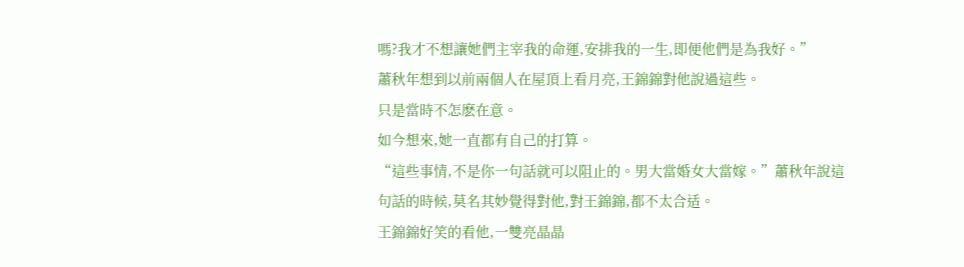嗎?我才不想讓她們主宰我的命運,安排我的一生,即便他們是為我好。”
蕭秋年想到以前兩個人在屋頂上看月亮,王錦錦對他說過這些。
只是當時不怎麽在意。
如今想來,她一直都有自己的打算。
“這些事情,不是你一句話就可以阻止的。男大當婚女大當嫁。”蕭秋年說這句話的時候,莫名其妙覺得對他,對王錦錦,都不太合适。
王錦錦好笑的看他,一雙亮晶晶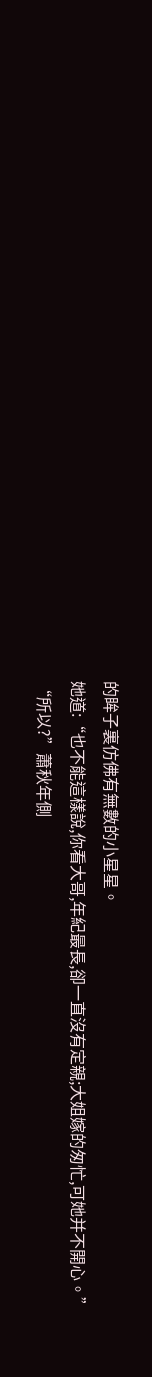的眸子裏仿佛有無數的小星星。
她道:“也不能這樣說,你看大哥,年紀最長,卻一直沒有定親;大姐嫁的匆忙,可她并不開心。”
“所以?”蕭秋年側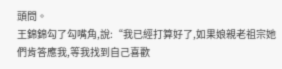頭問。
王錦錦勾了勾嘴角,說:“我已經打算好了,如果娘親老祖宗她們肯答應我,等我找到自己喜歡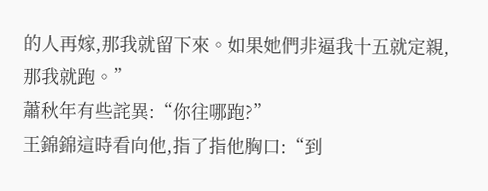的人再嫁,那我就留下來。如果她們非逼我十五就定親,那我就跑。”
蕭秋年有些詫異:“你往哪跑?”
王錦錦這時看向他,指了指他胸口:“到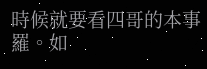時候就要看四哥的本事羅。如